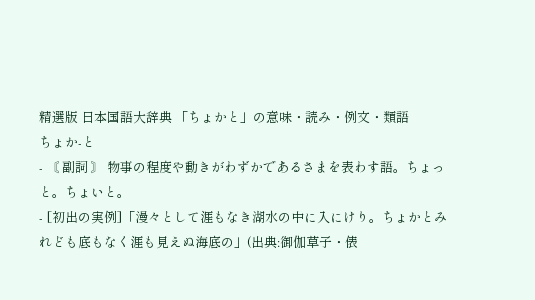精選版 日本国語大辞典 「ちょかと」の意味・読み・例文・類語
ちょか‐と
- 〘 副詞 〙 物事の程度や動きがわずかであるさまを表わす語。ちょっと。ちょいと。
- [初出の実例]「漫々として涯もなき湖水の中に入にけり。ちょかとみれども底もなく涯も見えぬ海底の」(出典:御伽草子・俵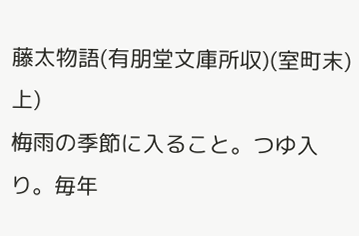藤太物語(有朋堂文庫所収)(室町末)上)
梅雨の季節に入ること。つゆ入り。毎年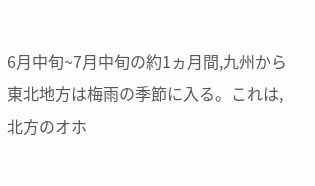6月中旬~7月中旬の約1ヵ月間,九州から東北地方は梅雨の季節に入る。これは,北方のオホ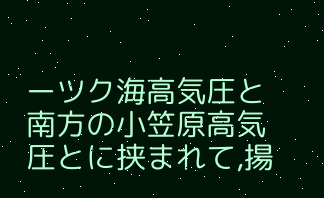ーツク海高気圧と南方の小笠原高気圧とに挟まれて,揚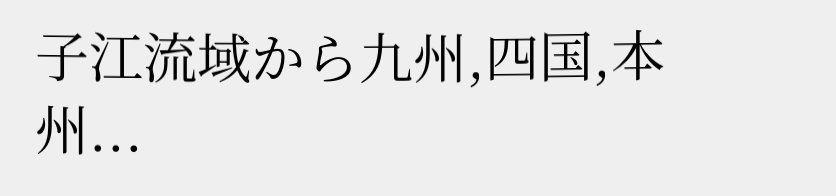子江流域から九州,四国,本州...